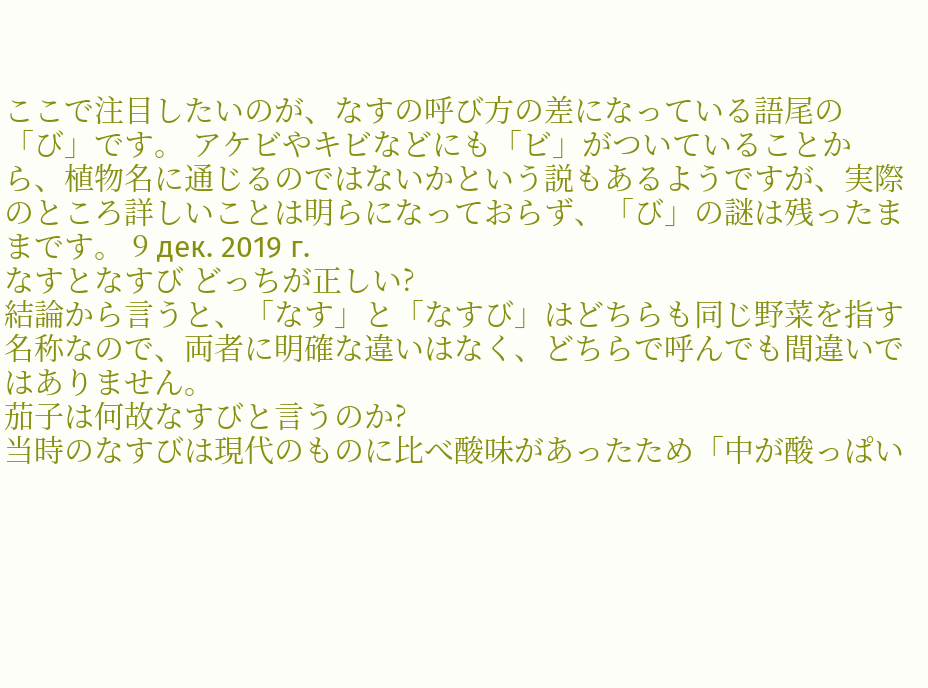ここで注目したいのが、なすの呼び方の差になっている語尾の「び」です。 アケビやキビなどにも「ビ」がついていることから、植物名に通じるのではないかという説もあるようですが、実際のところ詳しいことは明らになっておらず、「び」の謎は残ったままです。 9 дек. 2019 г.
なすとなすび どっちが正しい?
結論から言うと、「なす」と「なすび」はどちらも同じ野菜を指す名称なので、両者に明確な違いはなく、どちらで呼んでも間違いではありません。
茄子は何故なすびと言うのか?
当時のなすびは現代のものに比べ酸味があったため「中が酸っぱい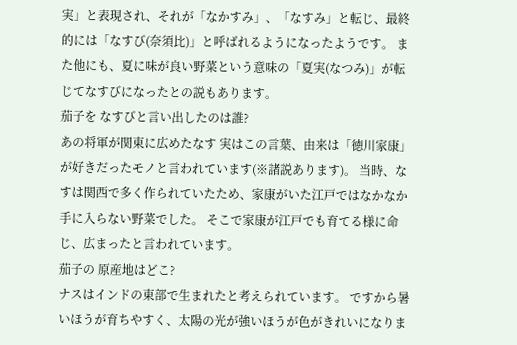実」と表現され、それが「なかすみ」、「なすみ」と転じ、最終的には「なすび(奈須比)」と呼ばれるようになったようです。 また他にも、夏に味が良い野菜という意味の「夏実(なつみ)」が転じてなすびになったとの説もあります。
茄子を なすびと言い出したのは誰?
あの将軍が関東に広めたなす 実はこの言葉、由来は「徳川家康」が好きだったモノと言われています(※諸説あります)。 当時、なすは関西で多く作られていたため、家康がいた江戸ではなかなか手に入らない野菜でした。 そこで家康が江戸でも育てる様に命じ、広まったと言われています。
茄子の 原産地はどこ?
ナスはインドの東部で生まれたと考えられています。 ですから暑いほうが育ちやすく、太陽の光が強いほうが色がきれいになりま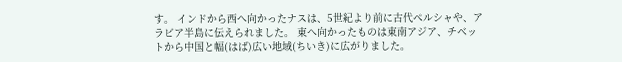す。 インドから西へ向かったナスは、5世紀より前に古代ペルシャや、アラビア半島に伝えられました。 東へ向かったものは東南アジア、チベットから中国と幅(はば)広い地域(ちいき)に広がりました。